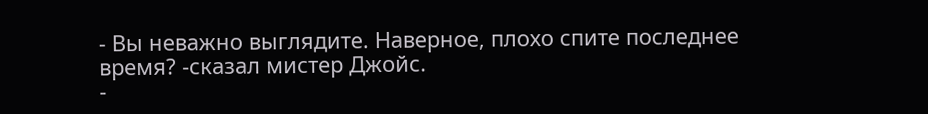- Вы неважно выглядите. Наверное, плохо спите последнее время? -сказал мистер Джойс.
-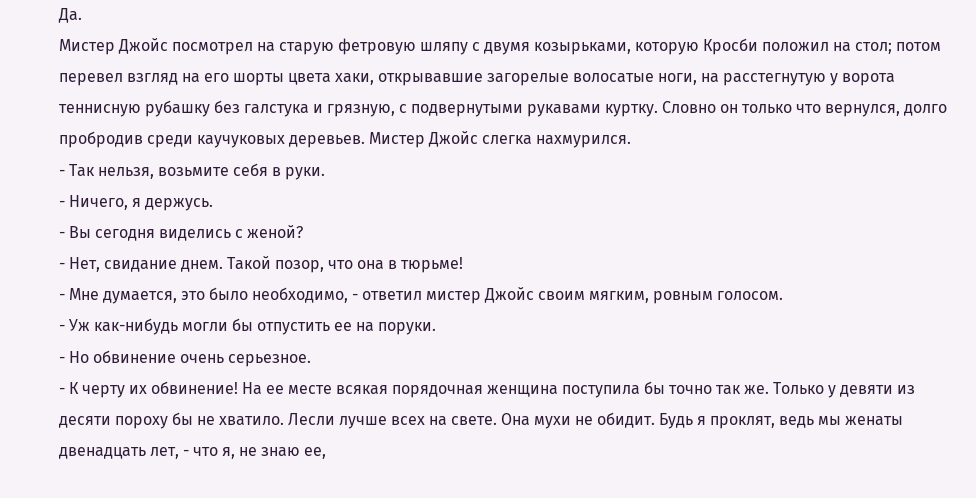Да.
Мистер Джойс посмотрел на старую фетровую шляпу с двумя козырьками, которую Кросби положил на стол; потом перевел взгляд на его шорты цвета хаки, открывавшие загорелые волосатые ноги, на расстегнутую у ворота теннисную рубашку без галстука и грязную, с подвернутыми рукавами куртку. Словно он только что вернулся, долго пробродив среди каучуковых деревьев. Мистер Джойс слегка нахмурился.
- Так нельзя, возьмите себя в руки.
- Ничего, я держусь.
- Вы сегодня виделись с женой?
- Нет, свидание днем. Такой позор, что она в тюрьме!
- Мне думается, это было необходимо, - ответил мистер Джойс своим мягким, ровным голосом.
- Уж как-нибудь могли бы отпустить ее на поруки.
- Но обвинение очень серьезное.
- К черту их обвинение! На ее месте всякая порядочная женщина поступила бы точно так же. Только у девяти из десяти пороху бы не хватило. Лесли лучше всех на свете. Она мухи не обидит. Будь я проклят, ведь мы женаты двенадцать лет, - что я, не знаю ее,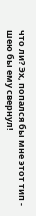что ли? Эх, попался бы мне этот тип - шею бы ему свернул!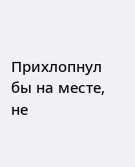Прихлопнул бы на месте, не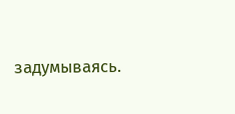задумываясь.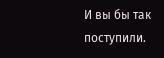И вы бы так поступили.